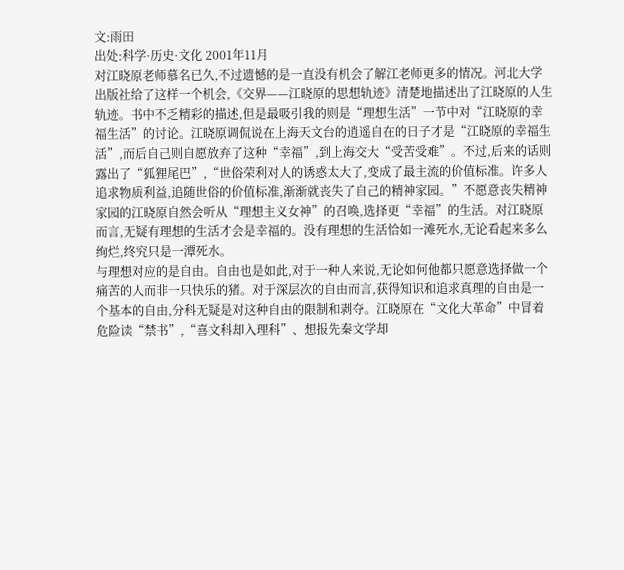文:雨田
出处:科学·历史·文化 2001年11月
对江晓原老师慕名已久,不过遗憾的是一直没有机会了解江老师更多的情况。河北大学出版社给了这样一个机会,《交界——江晓原的思想轨迹》清楚地描述出了江晓原的人生轨迹。书中不乏精彩的描述,但是最吸引我的则是“理想生活”一节中对“江晓原的幸福生活”的讨论。江晓原调侃说在上海天文台的逍遥自在的日子才是“江晓原的幸福生活”,而后自己则自愿放弃了这种“幸福”,到上海交大“受苦受难”。不过,后来的话则露出了“狐狸尾巴”,“世俗荣利对人的诱惑太大了,变成了最主流的价值标准。许多人追求物质利益,追随世俗的价值标准,渐渐就丧失了自己的精神家园。”不愿意丧失精神家园的江晓原自然会听从“理想主义女神”的召唤,选择更“幸福”的生活。对江晓原而言,无疑有理想的生活才会是幸福的。没有理想的生活恰如一滩死水,无论看起来多么绚烂,终究只是一潭死水。
与理想对应的是自由。自由也是如此,对于一种人来说,无论如何他都只愿意选择做一个痛苦的人而非一只快乐的猪。对于深层次的自由而言,获得知识和追求真理的自由是一个基本的自由,分科无疑是对这种自由的限制和剥夺。江晓原在“文化大革命”中冒着危险读“禁书”,“喜文科却入理科”、想报先秦文学却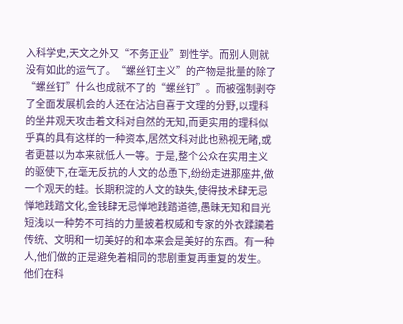入科学史,天文之外又“不务正业”到性学。而别人则就没有如此的运气了。“螺丝钉主义”的产物是批量的除了“螺丝钉”什么也成就不了的“螺丝钉”。而被强制剥夺了全面发展机会的人还在沾沾自喜于文理的分野,以理科的坐井观天攻击着文科对自然的无知,而更实用的理科似乎真的具有这样的一种资本,居然文科对此也熟视无睹,或者更甚以为本来就低人一等。于是,整个公众在实用主义的驱使下,在毫无反抗的人文的怂恿下,纷纷走进那座井,做一个观天的蛙。长期积淀的人文的缺失,使得技术肆无忌惮地践踏文化,金钱肆无忌惮地践踏道德,愚昧无知和目光短浅以一种势不可挡的力量披着权威和专家的外衣蹂躏着传统、文明和一切美好的和本来会是美好的东西。有一种人,他们做的正是避免着相同的悲剧重复再重复的发生。他们在科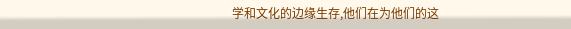学和文化的边缘生存,他们在为他们的这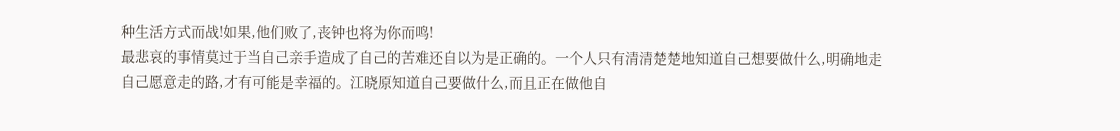种生活方式而战!如果,他们败了,丧钟也将为你而鸣!
最悲哀的事情莫过于当自己亲手造成了自己的苦难还自以为是正确的。一个人只有清清楚楚地知道自己想要做什么,明确地走自己愿意走的路,才有可能是幸福的。江晓原知道自己要做什么,而且正在做他自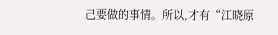己要做的事情。所以,才有“江晓原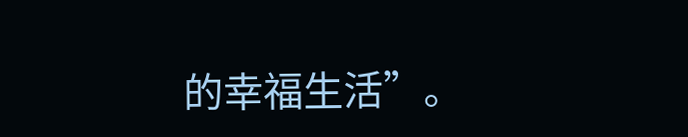的幸福生活”。